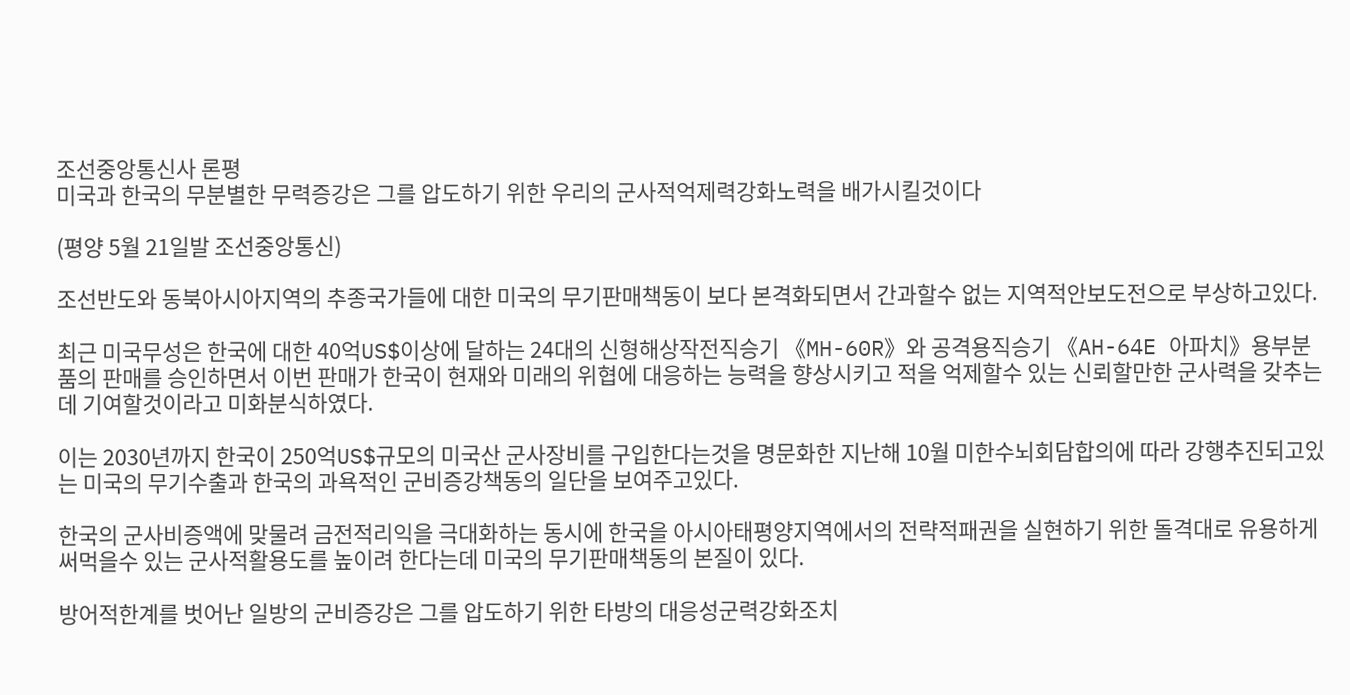조선중앙통신사 론평
미국과 한국의 무분별한 무력증강은 그를 압도하기 위한 우리의 군사적억제력강화노력을 배가시킬것이다

(평양 5월 21일발 조선중앙통신)

조선반도와 동북아시아지역의 추종국가들에 대한 미국의 무기판매책동이 보다 본격화되면서 간과할수 없는 지역적안보도전으로 부상하고있다.

최근 미국무성은 한국에 대한 40억US$이상에 달하는 24대의 신형해상작전직승기 《MH-60R》와 공격용직승기 《AH-64E 아파치》용부분품의 판매를 승인하면서 이번 판매가 한국이 현재와 미래의 위협에 대응하는 능력을 향상시키고 적을 억제할수 있는 신뢰할만한 군사력을 갖추는데 기여할것이라고 미화분식하였다.

이는 2030년까지 한국이 250억US$규모의 미국산 군사장비를 구입한다는것을 명문화한 지난해 10월 미한수뇌회담합의에 따라 강행추진되고있는 미국의 무기수출과 한국의 과욕적인 군비증강책동의 일단을 보여주고있다.

한국의 군사비증액에 맞물려 금전적리익을 극대화하는 동시에 한국을 아시아태평양지역에서의 전략적패권을 실현하기 위한 돌격대로 유용하게 써먹을수 있는 군사적활용도를 높이려 한다는데 미국의 무기판매책동의 본질이 있다.

방어적한계를 벗어난 일방의 군비증강은 그를 압도하기 위한 타방의 대응성군력강화조치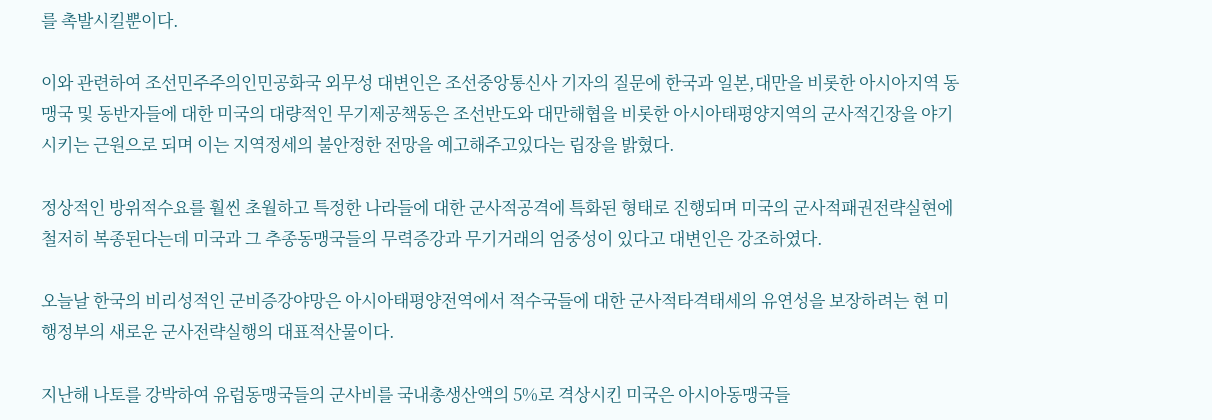를 촉발시킬뿐이다.

이와 관련하여 조선민주주의인민공화국 외무성 대변인은 조선중앙통신사 기자의 질문에 한국과 일본,대만을 비롯한 아시아지역 동맹국 및 동반자들에 대한 미국의 대량적인 무기제공책동은 조선반도와 대만해협을 비롯한 아시아태평양지역의 군사적긴장을 야기시키는 근원으로 되며 이는 지역정세의 불안정한 전망을 예고해주고있다는 립장을 밝혔다.

정상적인 방위적수요를 훨씬 초월하고 특정한 나라들에 대한 군사적공격에 특화된 형태로 진행되며 미국의 군사적패권전략실현에 철저히 복종된다는데 미국과 그 추종동맹국들의 무력증강과 무기거래의 엄중성이 있다고 대변인은 강조하였다.

오늘날 한국의 비리성적인 군비증강야망은 아시아태평양전역에서 적수국들에 대한 군사적타격태세의 유연성을 보장하려는 현 미행정부의 새로운 군사전략실행의 대표적산물이다.

지난해 나토를 강박하여 유럽동맹국들의 군사비를 국내총생산액의 5%로 격상시킨 미국은 아시아동맹국들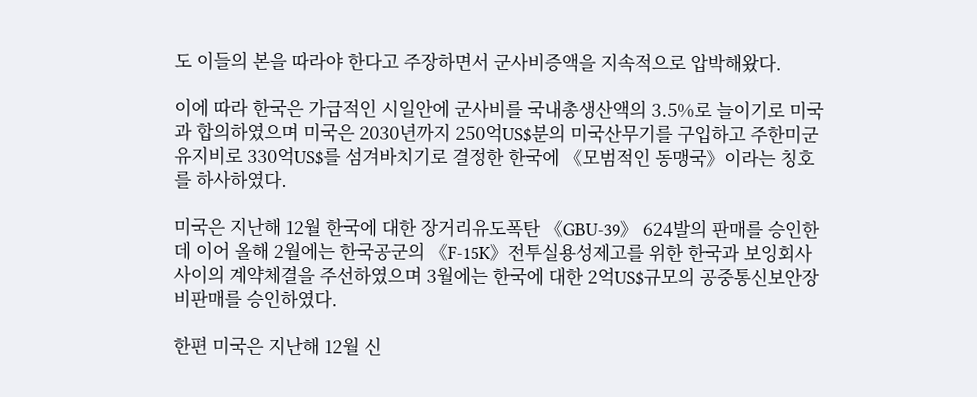도 이들의 본을 따라야 한다고 주장하면서 군사비증액을 지속적으로 압박해왔다.

이에 따라 한국은 가급적인 시일안에 군사비를 국내총생산액의 3.5%로 늘이기로 미국과 합의하였으며 미국은 2030년까지 250억US$분의 미국산무기를 구입하고 주한미군유지비로 330억US$를 섬겨바치기로 결정한 한국에 《모범적인 동맹국》이라는 칭호를 하사하였다.

미국은 지난해 12월 한국에 대한 장거리유도폭탄 《GBU-39》 624발의 판매를 승인한데 이어 올해 2월에는 한국공군의 《F-15K》전투실용성제고를 위한 한국과 보잉회사사이의 계약체결을 주선하였으며 3월에는 한국에 대한 2억US$규모의 공중통신보안장비판매를 승인하였다.

한편 미국은 지난해 12월 신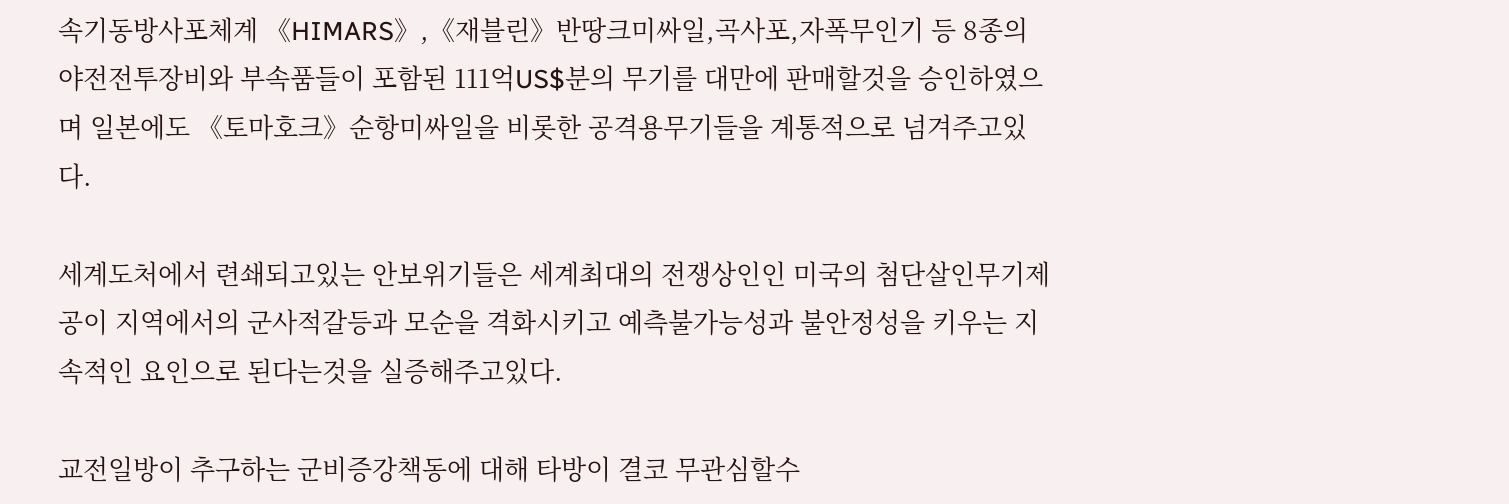속기동방사포체계 《HIMARS》,《재블린》반땅크미싸일,곡사포,자폭무인기 등 8종의 야전전투장비와 부속품들이 포함된 111억US$분의 무기를 대만에 판매할것을 승인하였으며 일본에도 《토마호크》순항미싸일을 비롯한 공격용무기들을 계통적으로 넘겨주고있다.

세계도처에서 련쇄되고있는 안보위기들은 세계최대의 전쟁상인인 미국의 첨단살인무기제공이 지역에서의 군사적갈등과 모순을 격화시키고 예측불가능성과 불안정성을 키우는 지속적인 요인으로 된다는것을 실증해주고있다.

교전일방이 추구하는 군비증강책동에 대해 타방이 결코 무관심할수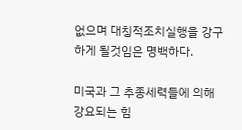없으며 대칭적조치실행을 강구하게 될것임은 명백하다.

미국과 그 추종세력들에 의해 강요되는 힘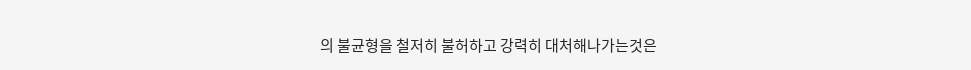의 불균형을 철저히 불허하고 강력히 대처해나가는것은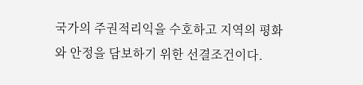국가의 주권적리익을 수호하고 지역의 평화와 안정을 담보하기 위한 선결조건이다.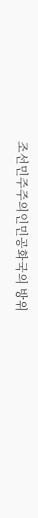조선민주주의인민공화국의 방위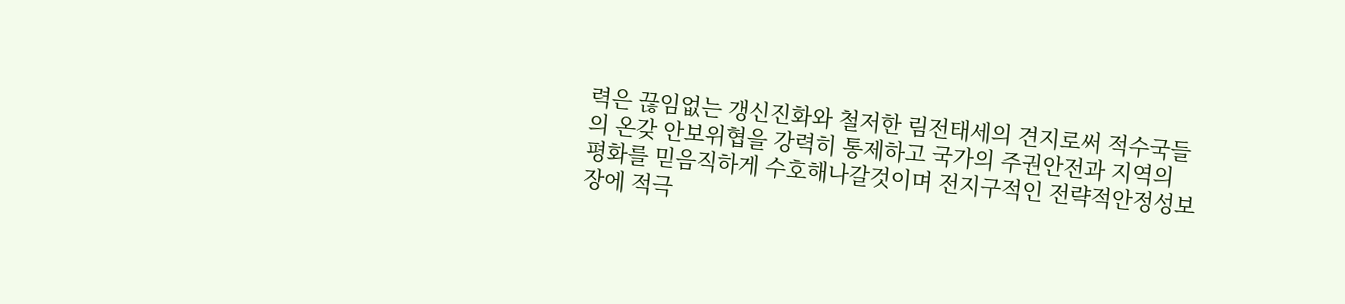력은 끊임없는 갱신진화와 철저한 림전태세의 견지로써 적수국들의 온갖 안보위협을 강력히 통제하고 국가의 주권안전과 지역의 평화를 믿음직하게 수호해나갈것이며 전지구적인 전략적안정성보장에 적극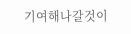기여해나갈것이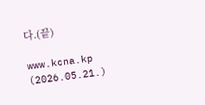다.(끝)

www.kcna.kp (2026.05.21.)